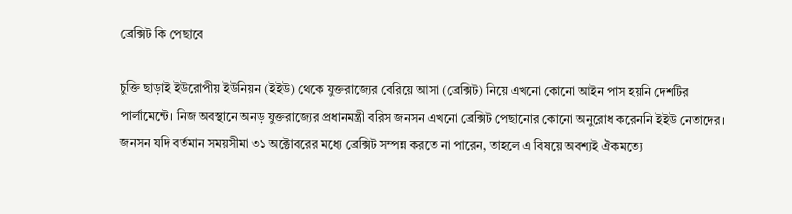ব্রেক্সিট কি পেছাবে

চুক্তি ছাড়াই ইউরোপীয় ইউনিয়ন (ইইউ) থেকে যুক্তরাজ্যের বেরিয়ে আসা (ব্রেক্সিট) নিয়ে এখনো কোনো আইন পাস হয়নি দেশটির পার্লামেন্টে। নিজ অবস্থানে অনড় যুক্তরাজ্যের প্রধানমন্ত্রী বরিস জনসন এখনো ব্রেক্সিট পেছানোর কোনো অনুরোধ করেননি ইইউ নেতাদের। জনসন যদি বর্তমান সময়সীমা ৩১ অক্টোবরের মধ্যে ব্রেক্সিট সম্পন্ন করতে না পারেন, তাহলে এ বিষয়ে অবশ্যই ঐকমত্যে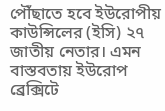পৌঁছাতে হবে ইউরোপীয় কাউন্সিলের (ইসি) ২৭ জাতীয় নেতার। এমন বাস্তবতায় ইউরোপ ব্রেক্সিটে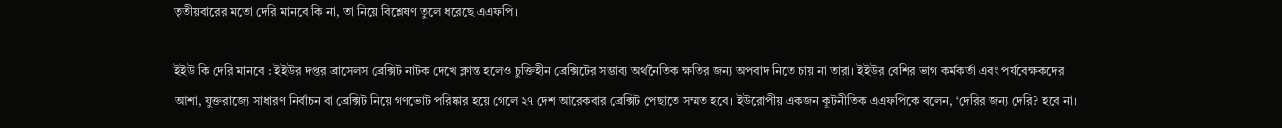তৃতীয়বারের মতো দেরি মানবে কি না, তা নিয়ে বিশ্লেষণ তুলে ধরেছে এএফপি।

ইইউ কি দেরি মানবে : ইইউর দপ্তর ব্রাসেলস ব্রেক্সিট নাটক দেখে ক্লান্ত হলেও চুক্তিহীন ব্রেক্সিটের সম্ভাব্য অর্থনৈতিক ক্ষতির জন্য অপবাদ নিতে চায় না তারা। ইইউর বেশির ভাগ কর্মকর্তা এবং পর্যবেক্ষকদের আশা, যুক্তরাজ্যে সাধারণ নির্বাচন বা ব্রেক্সিট নিয়ে গণভোট পরিষ্কার হয়ে গেলে ২৭ দেশ আরেকবার ব্রেক্সিট পেছাতে সম্মত হবে। ইউরোপীয় একজন কূটনীতিক এএফপিকে বলেন, ‘দেরির জন্য দেরি? হবে না।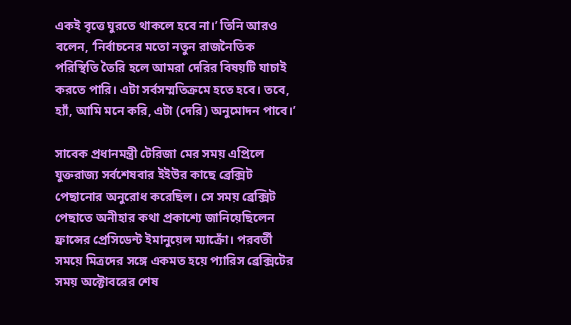একই বৃত্তে ঘুরতে থাকলে হবে না।’ তিনি আরও বলেন, ‘নির্বাচনের মতো নতুন রাজনৈতিক পরিস্থিতি তৈরি হলে আমরা দেরির বিষয়টি যাচাই করতে পারি। এটা সর্বসম্মতিক্রমে হতে হবে। তবে, হ্যাঁ, আমি মনে করি, এটা (দেরি) অনুমোদন পাবে।’

সাবেক প্রধানমন্ত্রী টেরিজা মের সময় এপ্রিলে যুক্তরাজ্য সর্বশেষবার ইইউর কাছে ব্রেক্সিট পেছানোর অনুরোধ করেছিল। সে সময় ব্রেক্সিট পেছাতে অনীহার কথা প্রকাশ্যে জানিয়েছিলেন ফ্রান্সের প্রেসিডেন্ট ইমানুয়েল ম্যাক্রোঁ। পরবর্তী সময়ে মিত্রদের সঙ্গে একমত হয়ে প্যারিস ব্রেক্সিটের সময় অক্টোবরের শেষ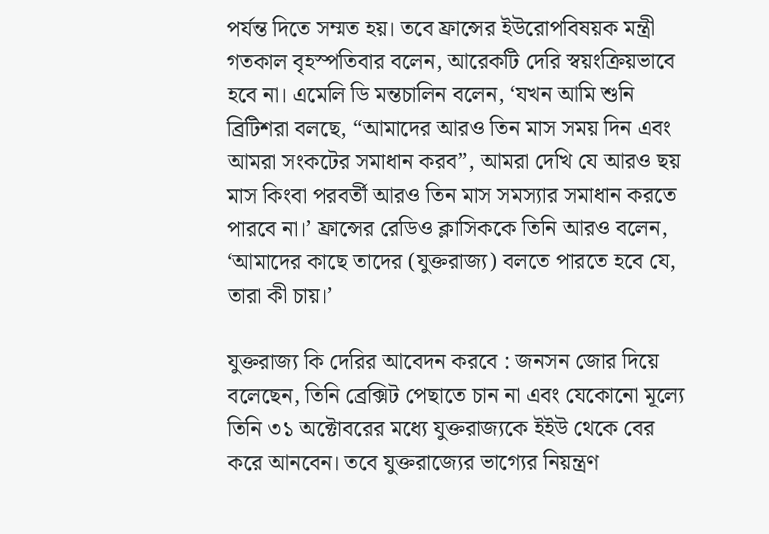পর্যন্ত দিতে সম্মত হয়। তবে ফ্রান্সের ইউরোপবিষয়ক মন্ত্রী গতকাল বৃহস্পতিবার বলেন, আরেকটি দেরি স্বয়ংক্রিয়ভাবে হবে না। এমেলি ডি মন্তচালিন বলেন, ‘যখন আমি শুনি ব্রিটিশরা বলছে, “আমাদের আরও তিন মাস সময় দিন এবং আমরা সংকটের সমাধান করব”, আমরা দেখি যে আরও ছয় মাস কিংবা পরবর্তী আরও তিন মাস সমস্যার সমাধান করতে পারবে না।’ ফ্রান্সের রেডিও ক্লাসিককে তিনি আরও বলেন, ‘আমাদের কাছে তাদের (যুক্তরাজ্য) বলতে পারতে হবে যে, তারা কী চায়।’

যুক্তরাজ্য কি দেরির আবেদন করবে : জনসন জোর দিয়ে বলেছেন, তিনি ব্রেক্সিট পেছাতে চান না এবং যেকোনো মূল্যে তিনি ৩১ অক্টোবরের মধ্যে যুক্তরাজ্যকে ইইউ থেকে বের করে আনবেন। তবে যুক্তরাজ্যের ভাগ্যের নিয়ন্ত্রণ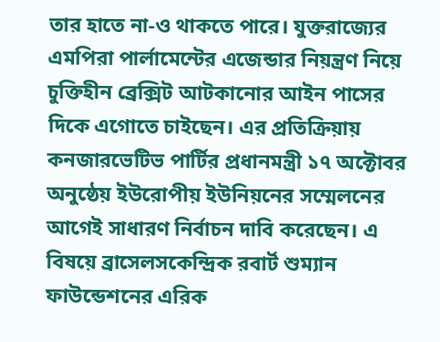তার হাতে না-ও থাকতে পারে। যুক্তরাজ্যের এমপিরা পার্লামেন্টের এজেন্ডার নিয়ন্ত্রণ নিয়ে চুক্তিহীন ব্রেক্সিট আটকানোর আইন পাসের দিকে এগোতে চাইছেন। এর প্রতিক্রিয়ায় কনজারভেটিভ পার্টির প্রধানমন্ত্রী ১৭ অক্টোবর অনুষ্ঠেয় ইউরোপীয় ইউনিয়নের সম্মেলনের আগেই সাধারণ নির্বাচন দাবি করেছেন। এ বিষয়ে ব্রাসেলসকেন্দ্রিক রবার্ট শুম্যান ফাউন্ডেশনের এরিক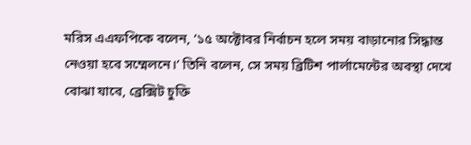মরিস এএফপিকে বলেন, ‘১৫ অক্টোবর নির্বাচন হলে সময় বাড়ানোর সিদ্ধান্ত নেওয়া হবে সম্মেলনে।’ তিনি বলেন, সে সময় ব্রিটিশ পার্লামেন্টের অবস্থা দেখে বোঝা যাবে, ব্রেক্সিট চুক্তি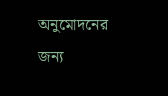অনুমোদনের জন্য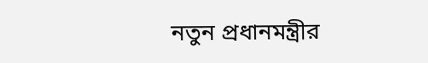নতুন প্রধানমন্ত্রীর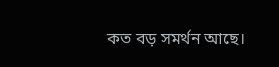কত বড় সমর্থন আছে।